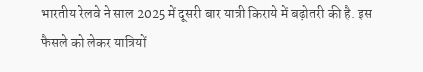भारतीय रेलवे ने साल 2025 में दूसरी बार यात्री किराये में बढ़ोतरी की है. इस फैसले को लेकर यात्रियों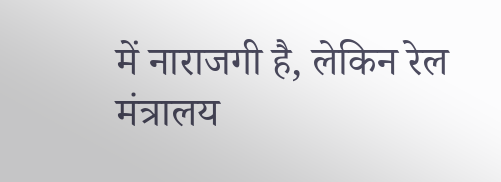में नाराजगी है, लेकिन रेल मंत्रालय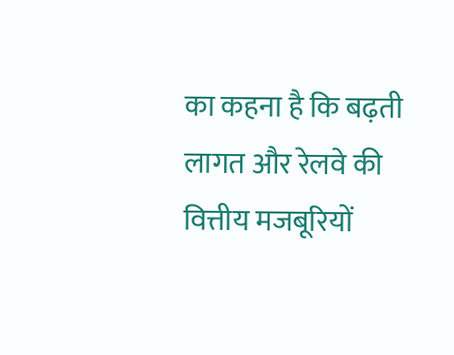का कहना है कि बढ़ती लागत और रेलवे की वित्तीय मजबूरियों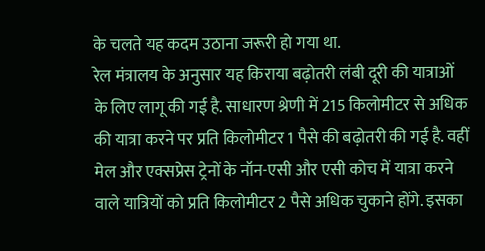के चलते यह कदम उठाना जरूरी हो गया था.
रेल मंत्रालय के अनुसार यह किराया बढ़ोतरी लंबी दूरी की यात्राओं के लिए लागू की गई है. साधारण श्रेणी में 215 किलोमीटर से अधिक की यात्रा करने पर प्रति किलोमीटर 1 पैसे की बढ़ोतरी की गई है. वहीं मेल और एक्सप्रेस ट्रेनों के नॉन-एसी और एसी कोच में यात्रा करने वाले यात्रियों को प्रति किलोमीटर 2 पैसे अधिक चुकाने होंगे. इसका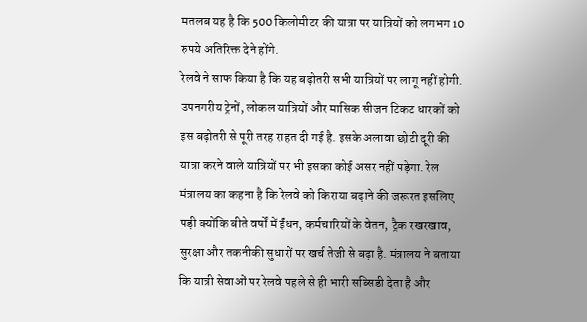मतलब यह है कि 500 किलोमीटर की यात्रा पर यात्रियों को लगभग 10 रुपये अतिरिक्त देने होंगे.
रेलवे ने साफ किया है कि यह बढ़ोतरी सभी यात्रियों पर लागू नहीं होगी. उपनगरीय ट्रेनों, लोकल यात्रियों और मासिक सीजन टिकट धारकों को इस बढ़ोतरी से पूरी तरह राहत दी गई है. इसके अलावा छोटी दूरी की यात्रा करने वाले यात्रियों पर भी इसका कोई असर नहीं पड़ेगा. रेल मंत्रालय का कहना है कि रेलवे को किराया बढ़ाने की जरूरत इसलिए पड़ी क्योंकि बीते वर्षों में ईंधन, कर्मचारियों के वेतन, ट्रैक रखरखाव, सुरक्षा और तकनीकी सुधारों पर खर्च तेजी से बढ़ा है. मंत्रालय ने बताया कि यात्री सेवाओं पर रेलवे पहले से ही भारी सब्सिडी देता है और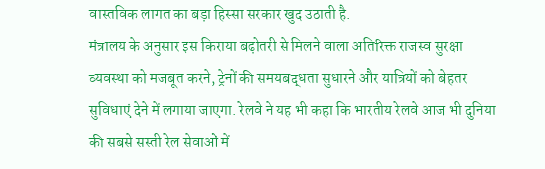वास्तविक लागत का बड़ा हिस्सा सरकार खुद उठाती है.
मंत्रालय के अनुसार इस किराया बढ़ोतरी से मिलने वाला अतिरिक्त राजस्व सुरक्षा व्यवस्था को मजबूत करने, ट्रेनों की समयबद्धता सुधारने और यात्रियों को बेहतर सुविधाएं देने में लगाया जाएगा. रेलवे ने यह भी कहा कि भारतीय रेलवे आज भी दुनिया की सबसे सस्ती रेल सेवाओं में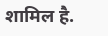शामिल है.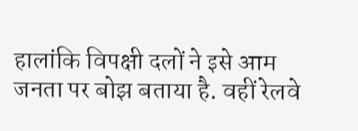हालांकि विपक्षी दलों ने इसे आम जनता पर बोझ बताया है. वहीं रेलवे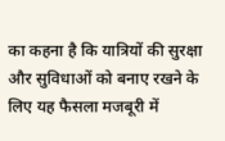का कहना है कि यात्रियों की सुरक्षा और सुविधाओं को बनाए रखने के लिए यह फैसला मजबूरी में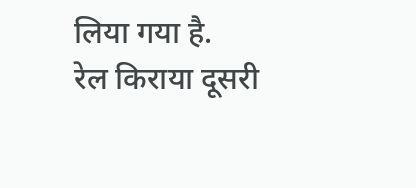लिया गया है.
रेल किराया दूसरी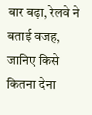बार बढ़ा, रेलवे ने बताई वजह, जानिए किसे कितना देना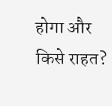होगा और किसे राहत?